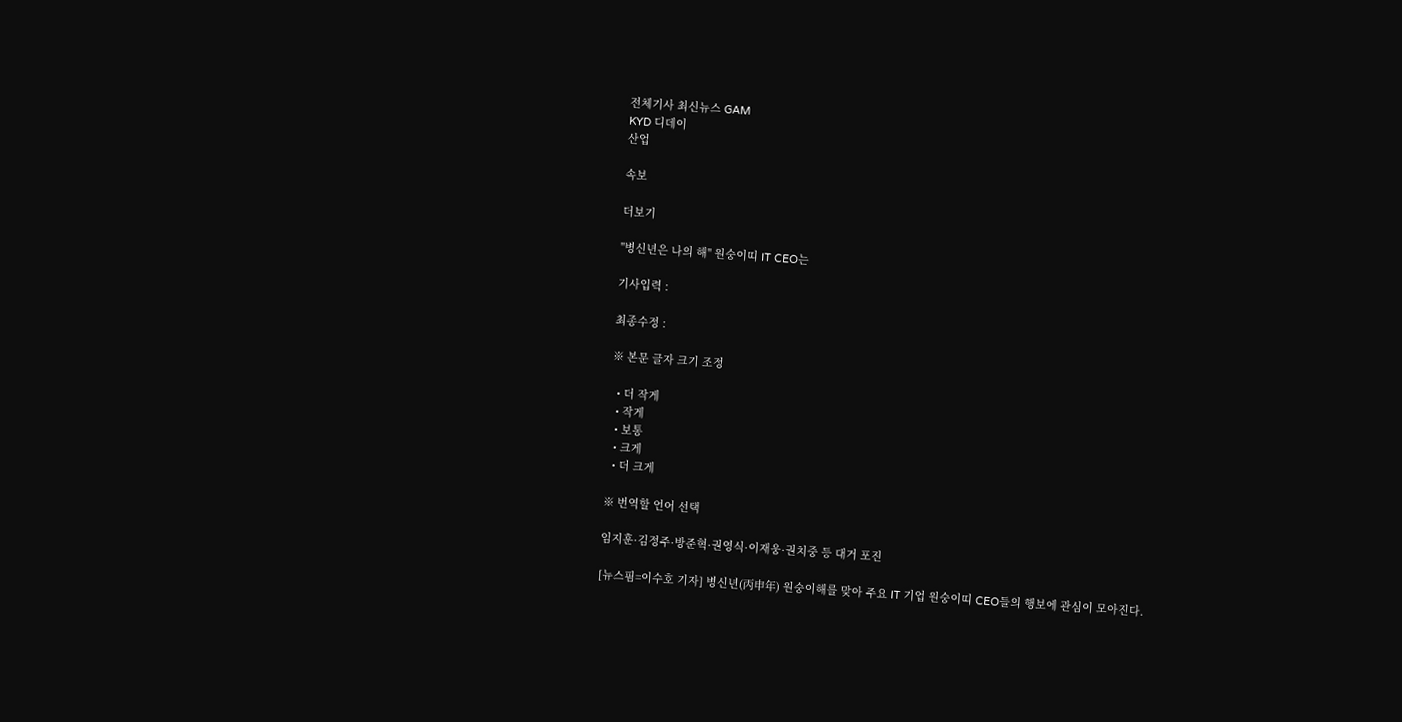전체기사 최신뉴스 GAM
KYD 디데이
산업

속보

더보기

"병신년은 나의 해" 원숭이띠 IT CEO는

기사입력 :

최종수정 :

※ 본문 글자 크기 조정

  • 더 작게
  • 작게
  • 보통
  • 크게
  • 더 크게

※ 번역할 언어 선택

임지훈·김정주·방준혁·권영식·이재웅·권치중 등 대거 포진

[뉴스핌=이수호 기자] 병신년(丙申年) 원숭이해를 맞아 주요 IT 기업 원숭이띠 CEO들의 행보에 관심이 모아진다.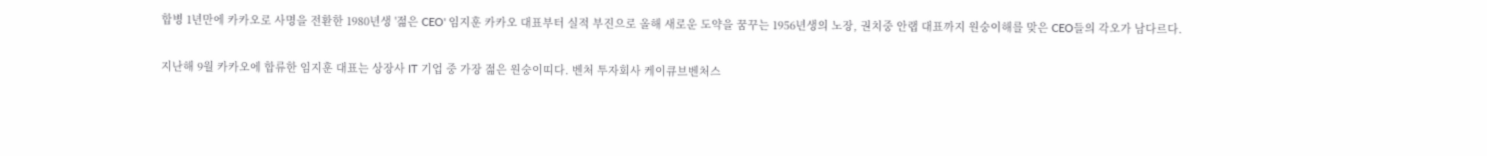합병 1년만에 카카오로 사명을 전환한 1980년생 '젊은 CEO' 임지훈 카카오 대표부터 실적 부진으로 올해 새로운 도약을 꿈꾸는 1956년생의 노장, 권치중 안랩 대표까지 원숭이해를 맞은 CEO들의 각오가 남다르다.

지난해 9월 카카오에 합류한 임지훈 대표는 상장사 IT 기업 중 가장 젊은 원숭이띠다. 벤처 투자회사 케이큐브벤처스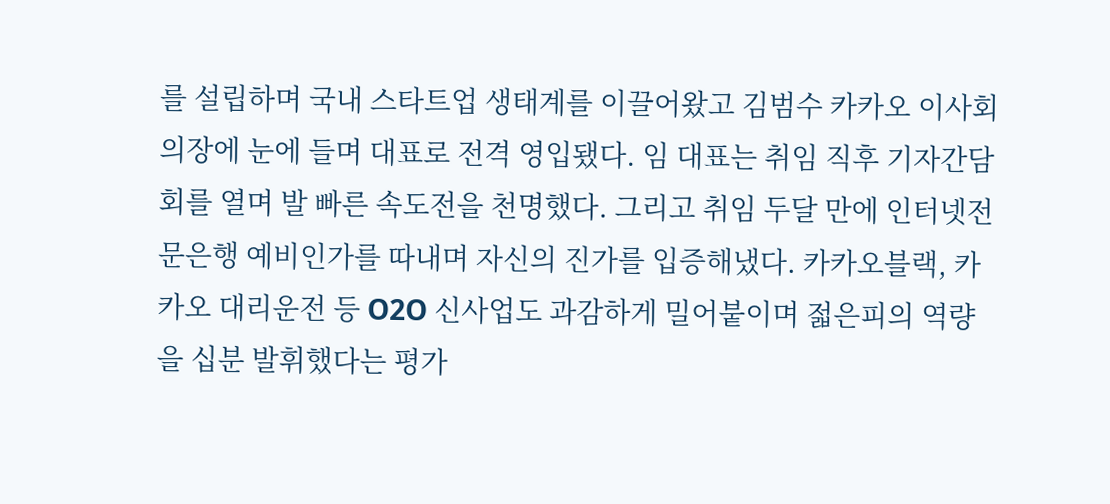를 설립하며 국내 스타트업 생태계를 이끌어왔고 김범수 카카오 이사회 의장에 눈에 들며 대표로 전격 영입됐다. 임 대표는 취임 직후 기자간담회를 열며 발 빠른 속도전을 천명했다. 그리고 취임 두달 만에 인터넷전문은행 예비인가를 따내며 자신의 진가를 입증해냈다. 카카오블랙, 카카오 대리운전 등 O2O 신사업도 과감하게 밀어붙이며 젋은피의 역량을 십분 발휘했다는 평가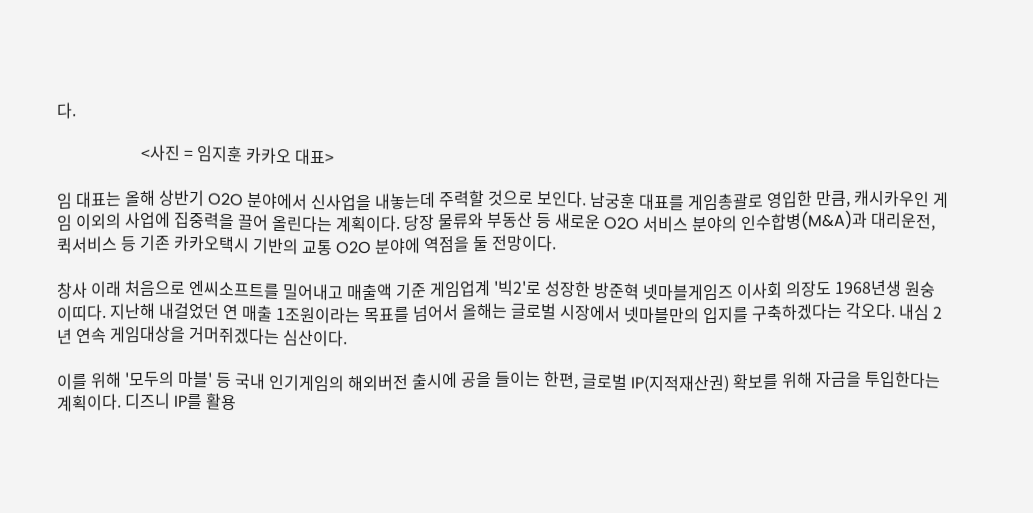다.

                     <사진 = 임지훈 카카오 대표>

임 대표는 올해 상반기 O2O 분야에서 신사업을 내놓는데 주력할 것으로 보인다. 남궁훈 대표를 게임총괄로 영입한 만큼, 캐시카우인 게임 이외의 사업에 집중력을 끌어 올린다는 계획이다. 당장 물류와 부동산 등 새로운 O2O 서비스 분야의 인수합병(M&A)과 대리운전, 퀵서비스 등 기존 카카오택시 기반의 교통 O2O 분야에 역점을 둘 전망이다.

창사 이래 처음으로 엔씨소프트를 밀어내고 매출액 기준 게임업계 '빅2'로 성장한 방준혁 넷마블게임즈 이사회 의장도 1968년생 원숭이띠다. 지난해 내걸었던 연 매출 1조원이라는 목표를 넘어서 올해는 글로벌 시장에서 넷마블만의 입지를 구축하겠다는 각오다. 내심 2년 연속 게임대상을 거머쥐겠다는 심산이다.

이를 위해 '모두의 마블' 등 국내 인기게임의 해외버전 출시에 공을 들이는 한편, 글로벌 IP(지적재산권) 확보를 위해 자금을 투입한다는 계획이다. 디즈니 IP를 활용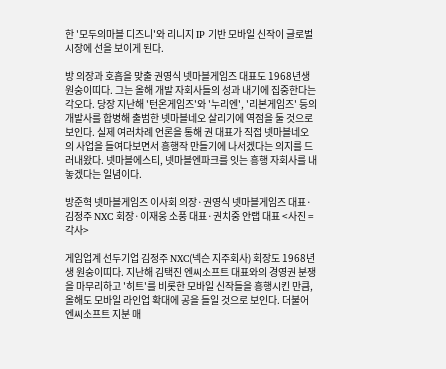한 '모두의마블 디즈니'와 리니지 IP 기반 모바일 신작이 글로벌 시장에 선을 보이게 된다.

방 의장과 호흡을 맞출 권영식 넷마블게임즈 대표도 1968년생 원숭이띠다. 그는 올해 개발 자회사들의 성과 내기에 집중한다는 각오다. 당장 지난해 '턴온게임즈'와 '누리엔', '리본게임즈' 등의 개발사를 합병해 출범한 넷마블네오 살리기에 역점을 둘 것으로 보인다. 실제 여러차례 언론을 통해 권 대표가 직접 넷마블네오의 사업을 들여다보면서 흥행작 만들기에 나서겠다는 의지를 드러내왔다. 넷마블에스티, 넷마블엔파크를 잇는 흥행 자회사를 내놓겠다는 일념이다.

방준혁 넷마블게임즈 이사회 의장·권영식 넷마블게임즈 대표·김정주 NXC 회장·이재웅 소풍 대표·권치중 안랩 대표 <사진 = 각사>

게임업계 선두기업 김정주 NXC(넥슨 지주회사) 회장도 1968년생 원숭이띠다. 지난해 김택진 엔씨소프트 대표와의 경영권 분쟁을 마무리하고 '히트'를 비롯한 모바일 신작들을 흥행시킨 만큼, 올해도 모바일 라인업 확대에 공을 들일 것으로 보인다. 더불어 엔씨소프트 지분 매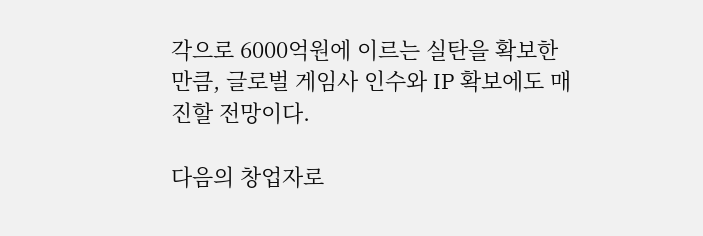각으로 6000억원에 이르는 실탄을 확보한 만큼, 글로벌 게임사 인수와 IP 확보에도 매진할 전망이다.

다음의 창업자로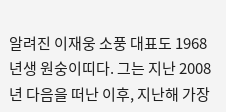알려진 이재웅 소풍 대표도 1968년생 원숭이띠다. 그는 지난 2008년 다음을 떠난 이후, 지난해 가장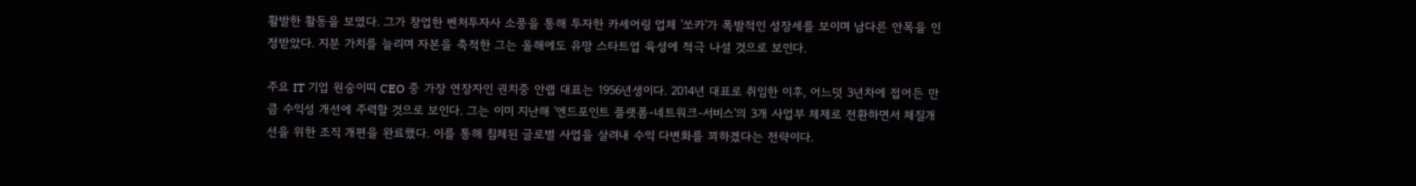활발한 활동을 보였다. 그가 창업한 벤처투자사 소풍을 통해 투자한 카셰어링 업체 '쏘카'가 폭발적인 성장세를 보이며 남다른 안목을 인정받았다. 지분 가치를 늘리며 자본을 축적한 그는 올해에도 유망 스타트업 육성에 적극 나설 것으로 보인다.

주요 IT 기업 원숭이띠 CEO 중 가장 연장자인 권치중 안랩 대표는 1956년생이다. 2014년 대표로 취임한 이후, 어느덧 3년차에 접어든 만큼 수익성 개선에 주력할 것으로 보인다. 그는 이미 지난해 '엔드포인트 플랫폼-네트워크-서비스'의 3개 사업부 체제로 전환하면서 체질개선을 위한 조직 개편을 완료했다. 이를 통해 침체된 글로벌 사업을 살려내 수익 다변화를 꾀하겠다는 전략이다.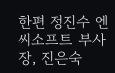한편 정진수 엔씨소프트 부사장, 진은숙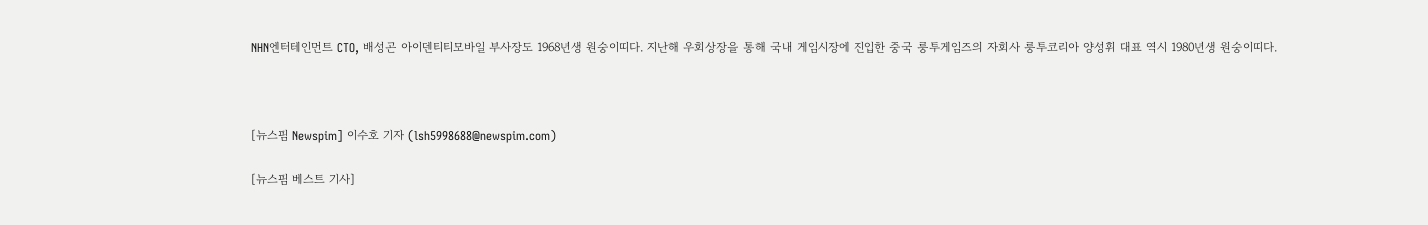NHN엔터테인먼트 CTO, 배성곤 아이덴티티모바일 부사장도 1968년생 원숭이띠다. 지난해 우회상장을 통해 국내 게임시장에 진입한 중국 룽투게임즈의 자회사 룽투코리아 양성휘 대표 역시 1980년생 원숭이띠다.



[뉴스핌 Newspim] 이수호 기자 (lsh5998688@newspim.com)

[뉴스핌 베스트 기사]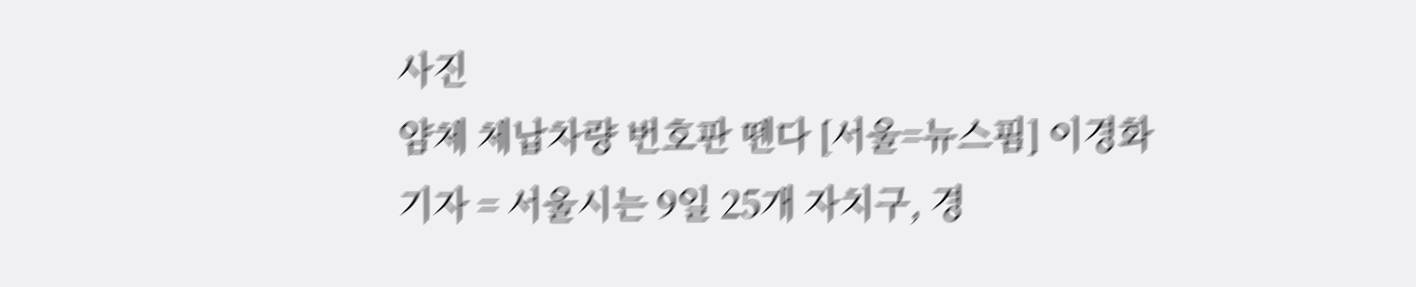사진
얌체 체납차량 번호판 뗀다 [서울=뉴스핌] 이경화 기자 = 서울시는 9일 25개 자치구, 경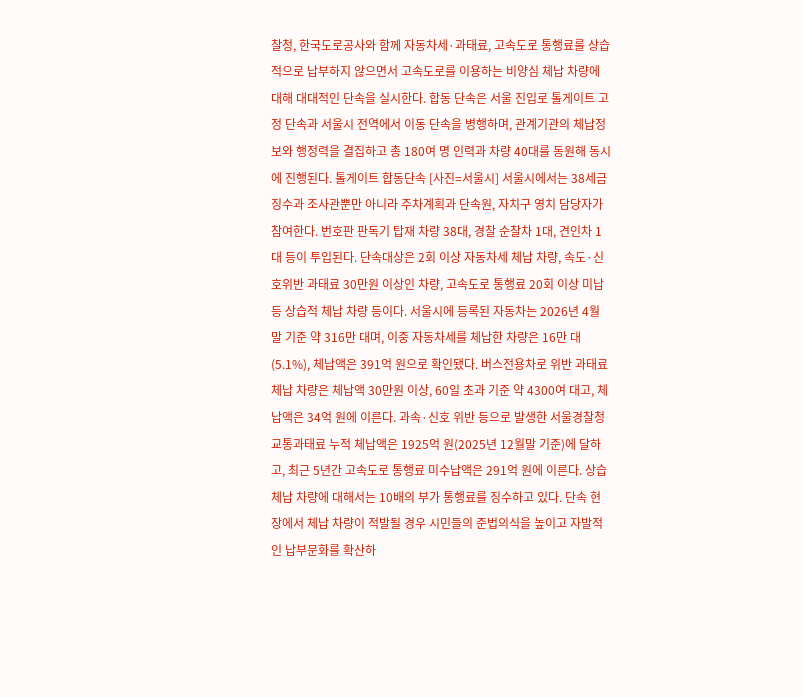찰청, 한국도로공사와 함께 자동차세·과태료, 고속도로 통행료를 상습적으로 납부하지 않으면서 고속도로를 이용하는 비양심 체납 차량에 대해 대대적인 단속을 실시한다. 합동 단속은 서울 진입로 톨게이트 고정 단속과 서울시 전역에서 이동 단속을 병행하며, 관계기관의 체납정보와 행정력을 결집하고 총 180여 명 인력과 차량 40대를 동원해 동시에 진행된다. 톨게이트 합동단속 [사진=서울시] 서울시에서는 38세금징수과 조사관뿐만 아니라 주차계획과 단속원, 자치구 영치 담당자가 참여한다. 번호판 판독기 탑재 차량 38대, 경찰 순찰차 1대, 견인차 1대 등이 투입된다. 단속대상은 2회 이상 자동차세 체납 차량, 속도·신호위반 과태료 30만원 이상인 차량, 고속도로 통행료 20회 이상 미납 등 상습적 체납 차량 등이다. 서울시에 등록된 자동차는 2026년 4월 말 기준 약 316만 대며, 이중 자동차세를 체납한 차량은 16만 대(5.1%), 체납액은 391억 원으로 확인됐다. 버스전용차로 위반 과태료 체납 차량은 체납액 30만원 이상, 60일 초과 기준 약 4300여 대고, 체납액은 34억 원에 이른다. 과속·신호 위반 등으로 발생한 서울경찰청 교통과태료 누적 체납액은 1925억 원(2025년 12월말 기준)에 달하고, 최근 5년간 고속도로 통행료 미수납액은 291억 원에 이른다. 상습 체납 차량에 대해서는 10배의 부가 통행료를 징수하고 있다. 단속 현장에서 체납 차량이 적발될 경우 시민들의 준법의식을 높이고 자발적인 납부문화를 확산하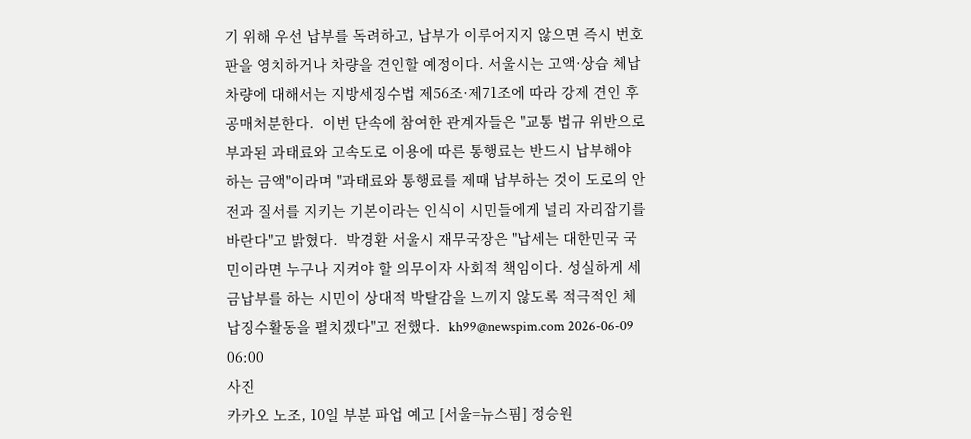기 위해 우선 납부를 독려하고, 납부가 이루어지지 않으면 즉시 번호판을 영치하거나 차량을 견인할 예정이다. 서울시는 고액·상습 체납차량에 대해서는 지방세징수법 제56조·제71조에 따라 강제 견인 후 공매처분한다.  이번 단속에 참여한 관계자들은 "교통 법규 위반으로 부과된 과태료와 고속도로 이용에 따른 통행료는 반드시 납부해야 하는 금액"이라며 "과태료와 통행료를 제때 납부하는 것이 도로의 안전과 질서를 지키는 기본이라는 인식이 시민들에게 널리 자리잡기를 바란다"고 밝혔다.  박경환 서울시 재무국장은 "납세는 대한민국 국민이라면 누구나 지켜야 할 의무이자 사회적 책임이다. 성실하게 세금납부를 하는 시민이 상대적 박탈감을 느끼지 않도록 적극적인 체납징수활동을 펼치겠다"고 전했다.  kh99@newspim.com 2026-06-09 06:00
사진
카카오 노조, 10일 부분 파업 예고 [서울=뉴스핌] 정승원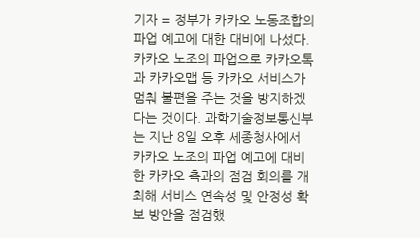기자 = 정부가 카카오 노동조합의 파업 예고에 대한 대비에 나섰다. 카카오 노조의 파업으로 카카오톡과 카카오맵 등 카카오 서비스가 멈춰 불편을 주는 것을 방지하겠다는 것이다. 과학기술정보통신부는 지난 8일 오후 세종청사에서 카카오 노조의 파업 예고에 대비한 카카오 측과의 점검 회의를 개최해 서비스 연속성 및 안정성 확보 방안을 점검했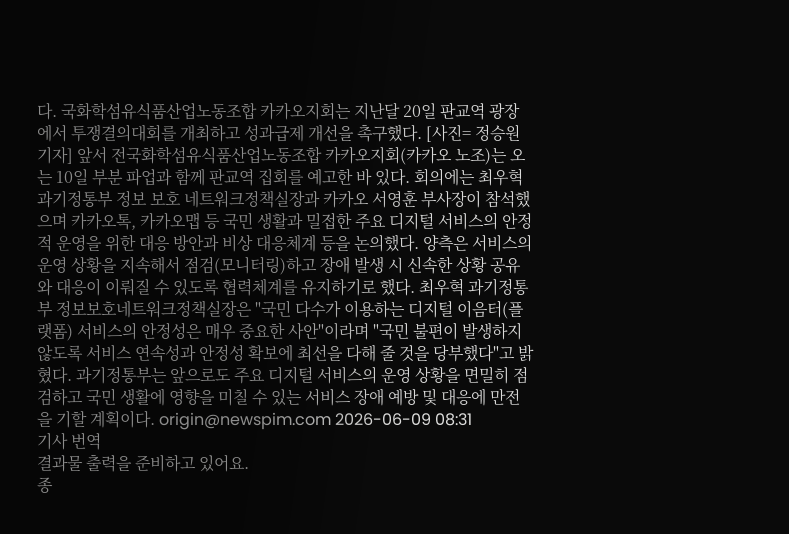다. 국화학섬유식품산업노동조합 카카오지회는 지난달 20일 판교역 광장에서 투쟁결의대회를 개최하고 성과급제 개선을 촉구했다. [사진= 정승원 기자] 앞서 전국화학섬유식품산업노동조합 카카오지회(카카오 노조)는 오는 10일 부분 파업과 함께 판교역 집회를 예고한 바 있다. 회의에는 최우혁 과기정통부 정보 보호 네트워크정책실장과 카카오 서영훈 부사장이 참석했으며 카카오톡, 카카오맵 등 국민 생활과 밀접한 주요 디지털 서비스의 안정적 운영을 위한 대응 방안과 비상 대응체계 등을 논의했다. 양측은 서비스의 운영 상황을 지속해서 점검(모니터링)하고 장애 발생 시 신속한 상황 공유와 대응이 이뤄질 수 있도록 협력체계를 유지하기로 했다. 최우혁 과기정통부 정보보호네트워크정책실장은 "국민 다수가 이용하는 디지털 이음터(플랫폼) 서비스의 안정성은 매우 중요한 사안"이라며 "국민 불편이 발생하지 않도록 서비스 연속성과 안정성 확보에 최선을 다해 줄 것을 당부했다"고 밝혔다. 과기정통부는 앞으로도 주요 디지털 서비스의 운영 상황을 면밀히 점검하고 국민 생활에 영향을 미칠 수 있는 서비스 장애 예방 및 대응에 만전을 기할 계획이다. origin@newspim.com 2026-06-09 08:31
기사 번역
결과물 출력을 준비하고 있어요.
종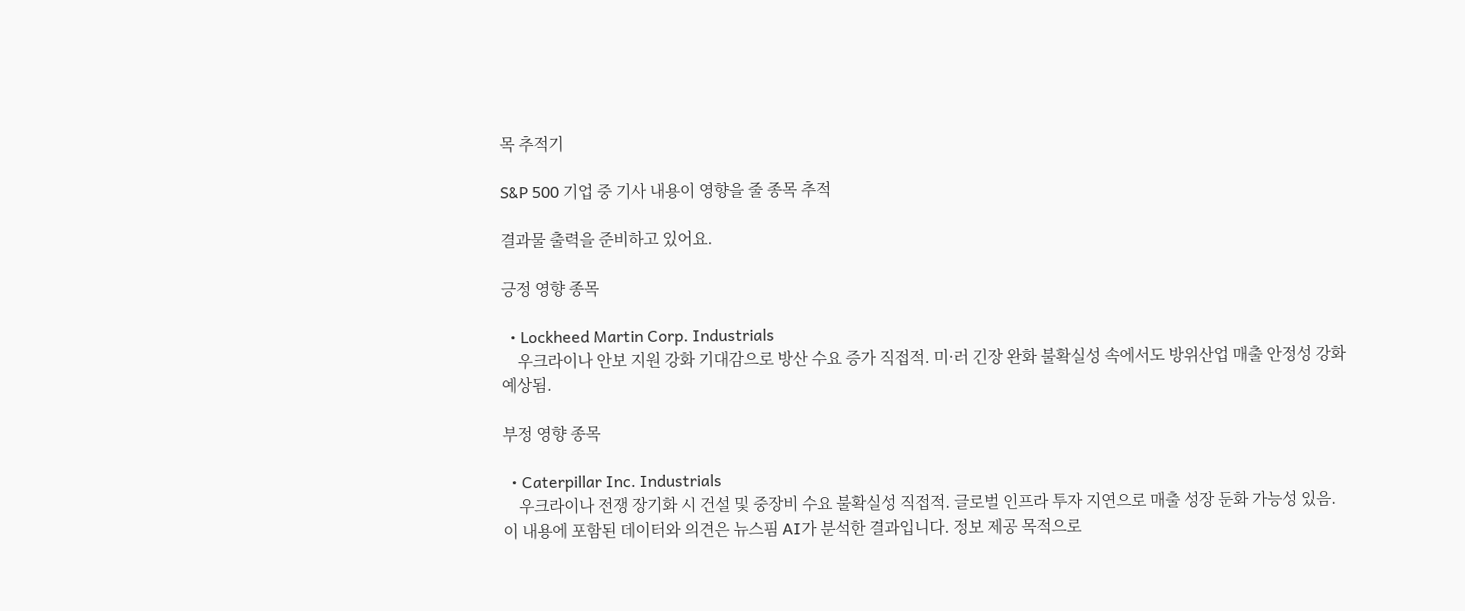목 추적기

S&P 500 기업 중 기사 내용이 영향을 줄 종목 추적

결과물 출력을 준비하고 있어요.

긍정 영향 종목

  • Lockheed Martin Corp. Industrials
    우크라이나 안보 지원 강화 기대감으로 방산 수요 증가 직접적. 미·러 긴장 완화 불확실성 속에서도 방위산업 매출 안정성 강화 예상됨.

부정 영향 종목

  • Caterpillar Inc. Industrials
    우크라이나 전쟁 장기화 시 건설 및 중장비 수요 불확실성 직접적. 글로벌 인프라 투자 지연으로 매출 성장 둔화 가능성 있음.
이 내용에 포함된 데이터와 의견은 뉴스핌 AI가 분석한 결과입니다. 정보 제공 목적으로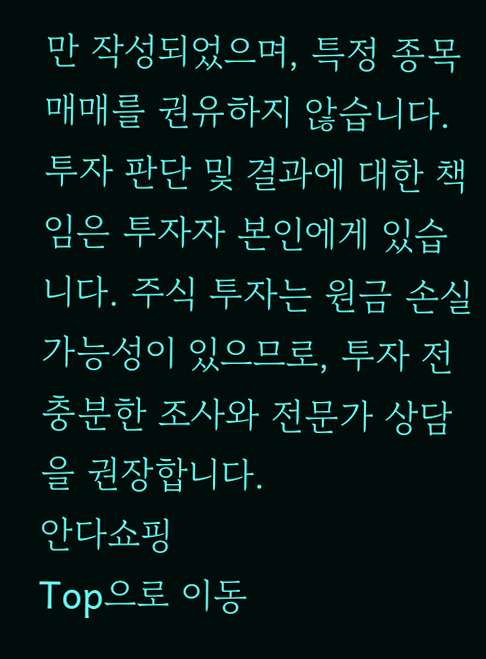만 작성되었으며, 특정 종목 매매를 권유하지 않습니다. 투자 판단 및 결과에 대한 책임은 투자자 본인에게 있습니다. 주식 투자는 원금 손실 가능성이 있으므로, 투자 전 충분한 조사와 전문가 상담을 권장합니다.
안다쇼핑
Top으로 이동